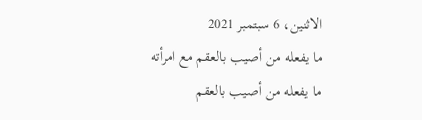الاثنين، 6 سبتمبر 2021
ما يفعله من أصيب بالعقم مع امرأته
ما يفعله من أصيب بالعقم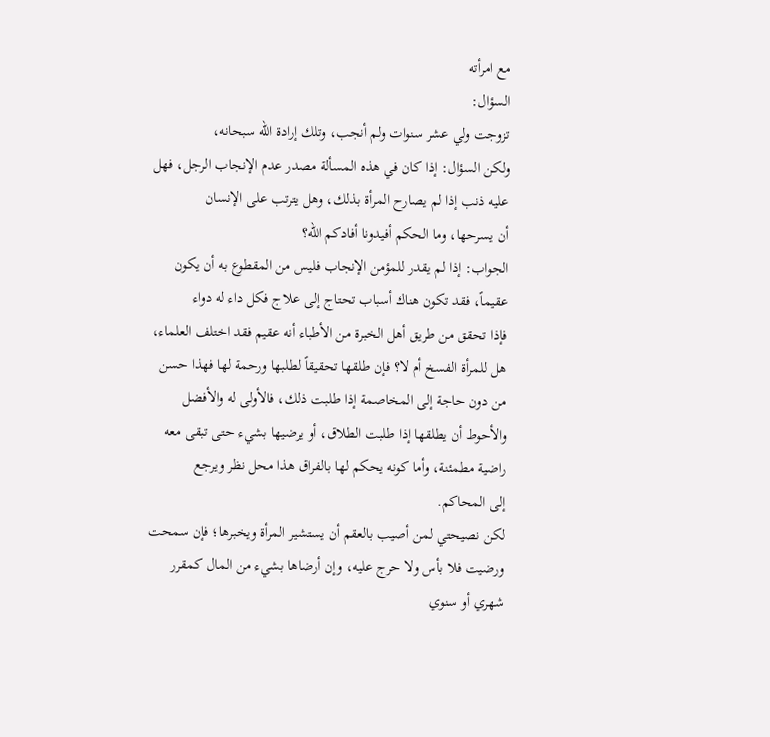مع امرأته
السؤال:
تزوجت ولي عشر سنوات ولم أنجب، وتلك إرادة الله سبحانه،
ولكن السؤال: إذا كان في هذه المسألة مصدر عدم الإنجاب الرجل، فهل
عليه ذنب إذا لم يصارح المرأة بذلك، وهل يترتب على الإنسان
أن يسرحها، وما الحكم أفيدونا أفادكم الله؟
الجواب: إذا لم يقدر للمؤمن الإنجاب فليس من المقطوع به أن يكون
عقيماً، فقد تكون هناك أسباب تحتاج إلى علاج فكل داء له دواء
فإذا تحقق من طريق أهل الخبرة من الأطباء أنه عقيم فقد اختلف العلماء،
هل للمرأة الفسخ أم لا؟ فإن طلقها تحقيقاً لطلبها ورحمة لها فهذا حسن
من دون حاجة إلى المخاصمة إذا طلبت ذلك، فالأولى له والأفضل
والأحوط أن يطلقها إذا طلبت الطلاق، أو يرضيها بشيء حتى تبقى معه
راضية مطمئنة، وأما كونه يحكم لها بالفراق هذا محل نظر ويرجع
إلى المحاكم.
لكن نصيحتي لمن أصيب بالعقم أن يستشير المرأة ويخبرها؛ فإن سمحت
ورضيت فلا بأس ولا حرج عليه، وإن أرضاها بشيء من المال كمقرر
شهري أو سنوي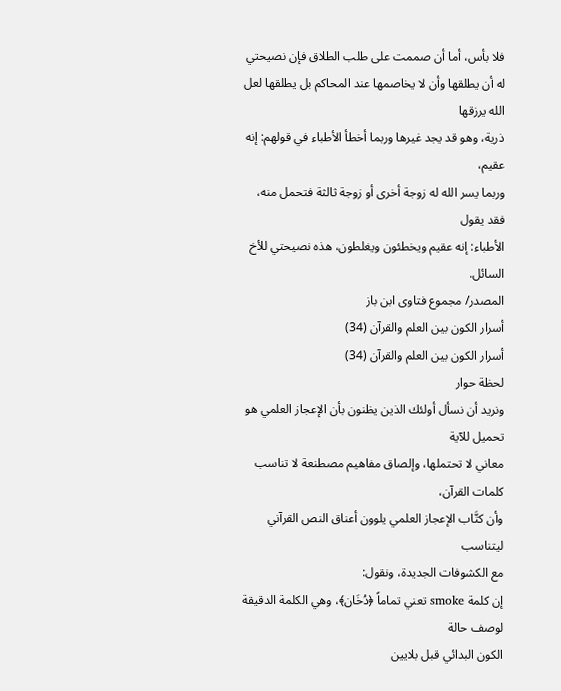فلا بأس، أما أن صممت على طلب الطلاق فإن نصيحتي
له أن يطلقها وأن لا يخاصمها عند المحاكم بل يطلقها لعل الله يرزقها
ذرية، وهو قد يجد غيرها وربما أخطأ الأطباء في قولهم: إنه عقيم،
وربما يسر الله له زوجة أخرى أو زوجة ثالثة فتحمل منه، فقد يقول
الأطباء: إنه عقيم ويخطئون ويغلطون، هذه نصيحتي للأخ السائل.
المصدر/ مجموع فتاوى ابن باز
أسرار الكون بين العلم والقرآن (34)
أسرار الكون بين العلم والقرآن (34)
لحظة حوار
ونريد أن نسأل أولئك الذين يظنون بأن الإعجاز العلمي هو تحميل للآية
معاني لا تحتملها، وإلصاق مفاهيم مصطنعة لا تناسب كلمات القرآن،
وأن كتَّاب الإعجاز العلمي يلوون أعناق النص القرآني ليتناسب
مع الكشوفات الجديدة، ونقول:
إن كلمة smoke تعني تماماً ﴿دُخَان﴾، وهي الكلمة الدقيقة لوصف حالة
الكون البدائي قبل بلايين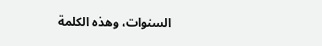السنوات، وهذه الكلمة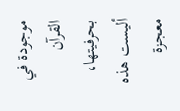موجودة في القرآن
بحرفيتها، أليست هذه معجزة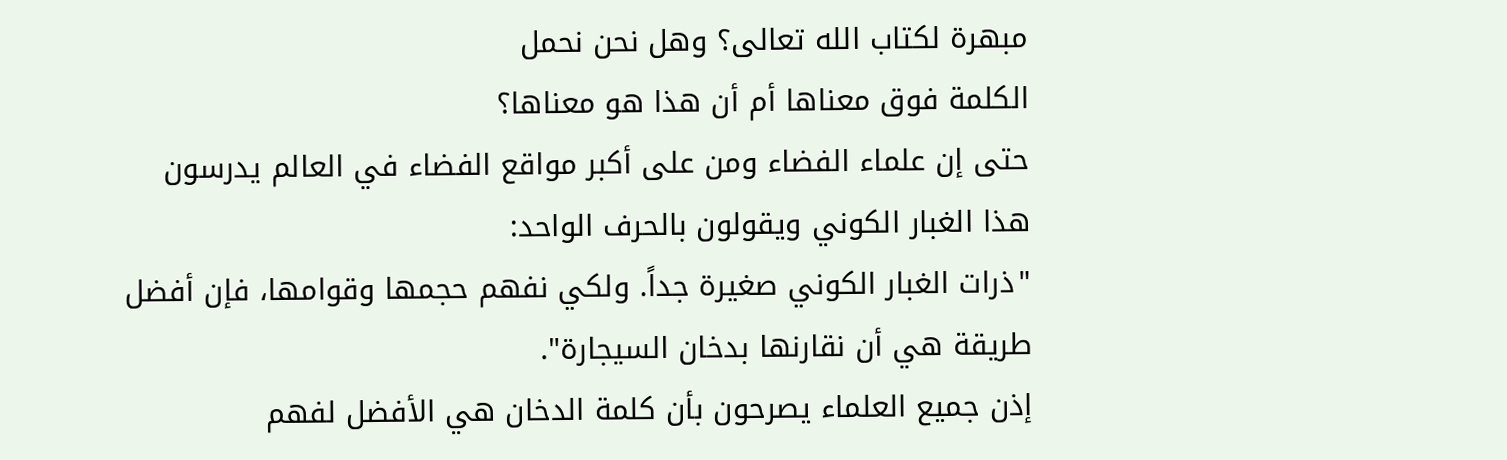مبهرة لكتاب الله تعالى؟ وهل نحن نحمل
الكلمة فوق معناها أم أن هذا هو معناها؟
حتى إن علماء الفضاء ومن على أكبر مواقع الفضاء في العالم يدرسون
هذا الغبار الكوني ويقولون بالحرف الواحد:
"ذرات الغبار الكوني صغيرة جداً. ولكي نفهم حجمها وقوامها، فإن أفضل
طريقة هي أن نقارنها بدخان السيجارة".
إذن جميع العلماء يصرحون بأن كلمة الدخان هي الأفضل لفهم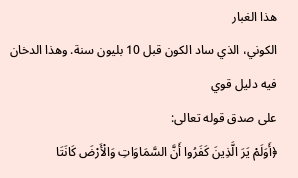هذا الغبار
الكوني، الذي ساد الكون قبل 10 بليون سنة. وهذا الدخان فيه دليل قوي
على صدق قوله تعالى:
﴿أَوَلَمْ يَرَ الَّذِينَ كَفَرُوا أَنَّ السَّمَاوَاتِ وَالْأَرْضَ كَانَتَا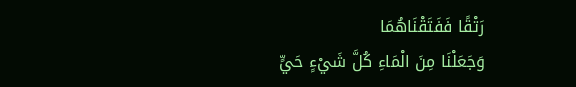رَتْقًا فَفَتَقْنَاهُمَا
وَجَعَلْنَا مِنَ الْمَاءِ كُلَّ شَيْءٍ حَيٍّ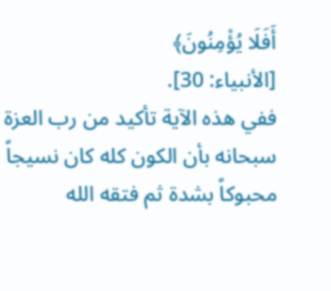أَفَلَا يُؤْمِنُونَ﴾
[الأنبياء: 30].
ففي هذه الآية تأكيد من رب العزة سبحانه بأن الكون كله كان نسيجاً
محبوكاً بشدة ثم فتقه الله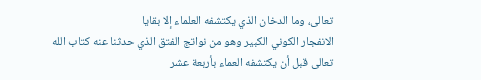تعالى، وما الدخان الذي يكتشفه العلماء إلا بقايا
الانفجار الكوني الكبير وهو من نواتج الفتق الذي حدثنا عنه كتاب الله
تعالى قبل أن يكتشفه العماء بأربعة عشر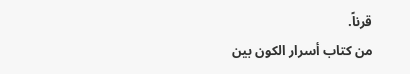قرناً.
من كتاب أسرار الكون بين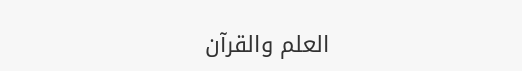العلم والقرآن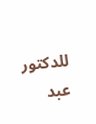للدكتور عبد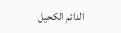الدائم الكحيل